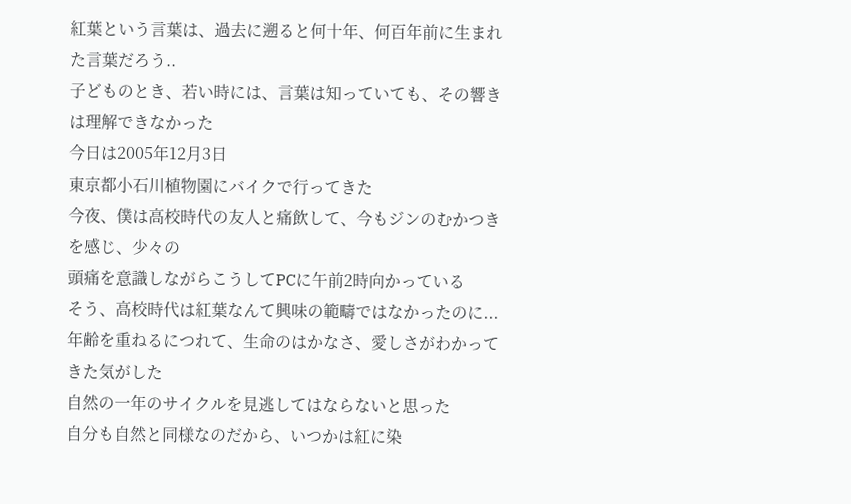紅葉という言葉は、過去に遡ると何十年、何百年前に生まれた言葉だろう..
子どものとき、若い時には、言葉は知っていても、その響きは理解できなかった
今日は2005年12月3日
東京都小石川植物園にバイクで行ってきた
今夜、僕は高校時代の友人と痛飲して、今もジンのむかつきを感じ、少々の
頭痛を意識しながらこうしてPCに午前2時向かっている
そう、高校時代は紅葉なんて興味の範疇ではなかったのに...
年齢を重ねるにつれて、生命のはかなさ、愛しさがわかってきた気がした
自然の一年のサイクルを見逃してはならないと思った
自分も自然と同様なのだから、いつかは紅に染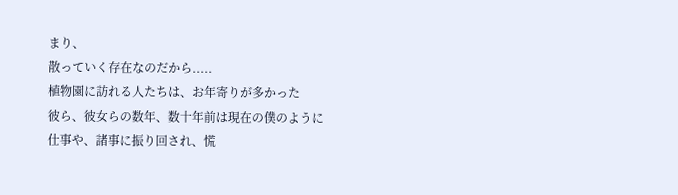まり、
散っていく存在なのだから.....
植物園に訪れる人たちは、お年寄りが多かった
彼ら、彼女らの数年、数十年前は現在の僕のように
仕事や、諸事に振り回され、慌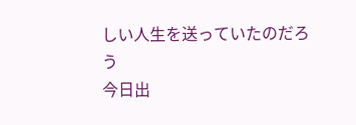しい人生を送っていたのだろう
今日出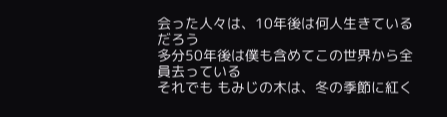会った人々は、10年後は何人生きているだろう
多分50年後は僕も含めてこの世界から全員去っている
それでも もみじの木は、冬の季節に紅く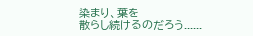染まり、葉を
散らし続けるのだろう......